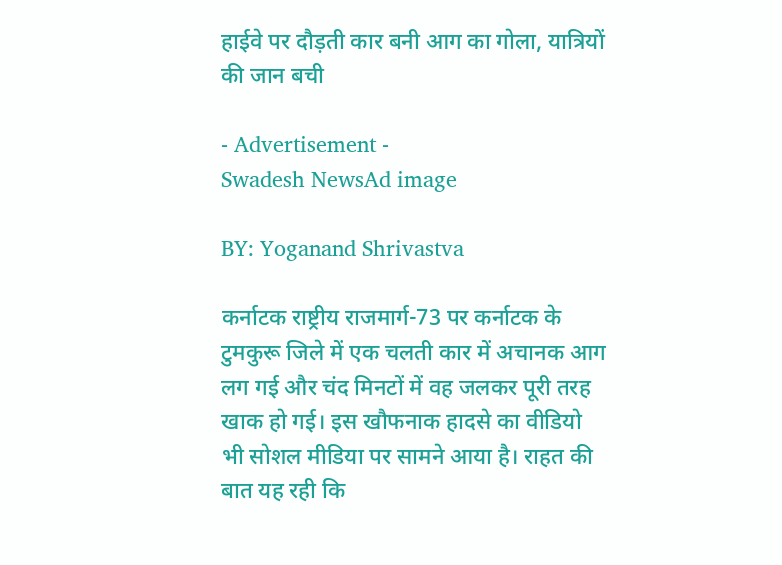हाईवे पर दौड़ती कार बनी आग का गोला, यात्रियों की जान बची

- Advertisement -
Swadesh NewsAd image

BY: Yoganand Shrivastva

कर्नाटक राष्ट्रीय राजमार्ग-73 पर कर्नाटक के टुमकुरू जिले में एक चलती कार में अचानक आग लग गई और चंद मिनटों में वह जलकर पूरी तरह खाक हो गई। इस खौफनाक हादसे का वीडियो भी सोशल मीडिया पर सामने आया है। राहत की बात यह रही कि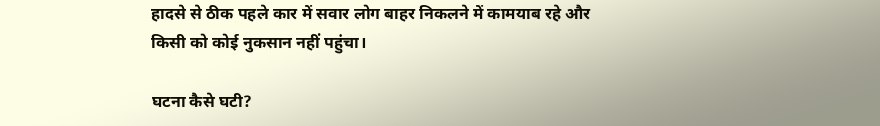हादसे से ठीक पहले कार में सवार लोग बाहर निकलने में कामयाब रहे और किसी को कोई नुकसान नहीं पहुंचा।

घटना कैसे घटी?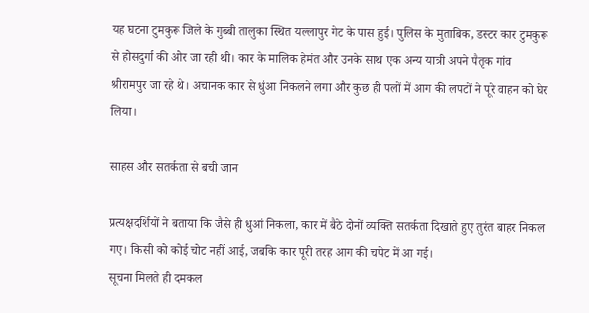यह घटना टुमकुरू जिले के गुब्बी तालुका स्थित यल्लापुर गेट के पास हुई। पुलिस के मुताबिक, डस्टर कार टुमकुरू से होसदुर्गा की ओर जा रही थी। कार के मालिक हेमंत और उनके साथ एक अन्य यात्री अपने पैतृक गांव श्रीरामपुर जा रहे थे। अचानक कार से धुंआ निकलने लगा और कुछ ही पलों में आग की लपटों ने पूरे वाहन को घेर लिया।

साहस और सतर्कता से बची जान

प्रत्यक्षदर्शियों ने बताया कि जैसे ही धुआं निकला, कार में बैठे दोनों व्यक्ति सतर्कता दिखाते हुए तुरंत बाहर निकल गए। किसी को कोई चोट नहीं आई, जबकि कार पूरी तरह आग की चपेट में आ गई।
सूचना मिलते ही दमकल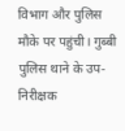विभाग और पुलिस मौके पर पहुंची। गुब्बी पुलिस थाने के उप-निरीक्षक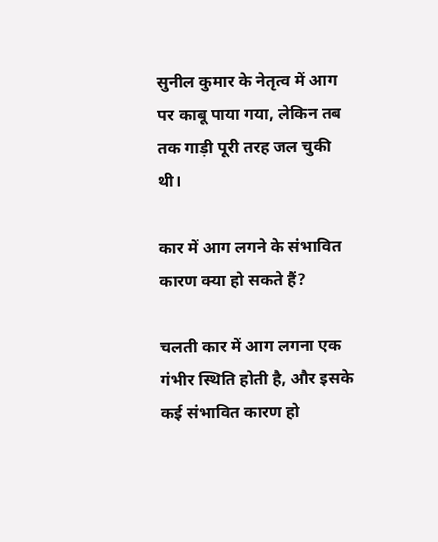सुनील कुमार के नेतृत्व में आग पर काबू पाया गया, लेकिन तब तक गाड़ी पूरी तरह जल चुकी थी।

कार में आग लगने के संभावित कारण क्या हो सकते हैं?

चलती कार में आग लगना एक गंभीर स्थिति होती है, और इसके कई संभावित कारण हो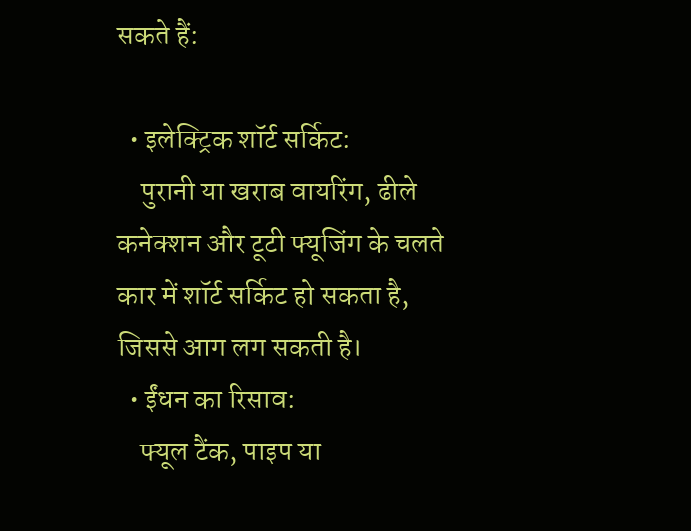सकते हैं:

  • इलेक्ट्रिक शॉर्ट सर्किट:
    पुरानी या खराब वायरिंग, ढीले कनेक्शन और टूटी फ्यूजिंग के चलते कार में शॉर्ट सर्किट हो सकता है, जिससे आग लग सकती है।
  • ईंधन का रिसाव:
    फ्यूल टैंक, पाइप या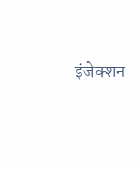इंजेक्शन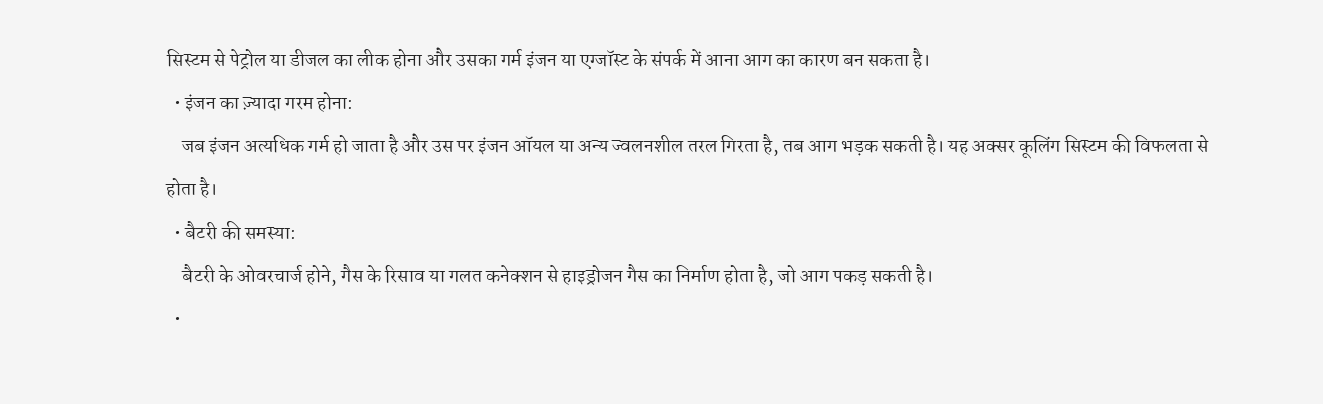सिस्टम से पेट्रोल या डीजल का लीक होना और उसका गर्म इंजन या एग्जॉस्ट के संपर्क में आना आग का कारण बन सकता है।
  • इंजन का ज़्यादा गरम होना:
    जब इंजन अत्यधिक गर्म हो जाता है और उस पर इंजन ऑयल या अन्य ज्वलनशील तरल गिरता है, तब आग भड़क सकती है। यह अक्सर कूलिंग सिस्टम की विफलता से होता है।
  • बैटरी की समस्या:
    बैटरी के ओवरचार्ज होने, गैस के रिसाव या गलत कनेक्शन से हाइड्रोजन गैस का निर्माण होता है, जो आग पकड़ सकती है।
  •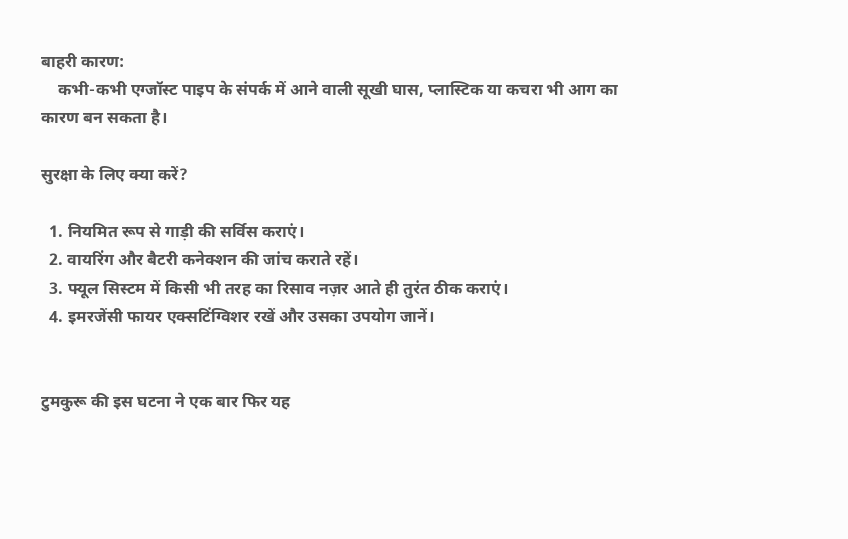बाहरी कारण:
    कभी-कभी एग्जॉस्ट पाइप के संपर्क में आने वाली सूखी घास, प्लास्टिक या कचरा भी आग का कारण बन सकता है।

सुरक्षा के लिए क्या करें?

  1. नियमित रूप से गाड़ी की सर्विस कराएं।
  2. वायरिंग और बैटरी कनेक्शन की जांच कराते रहें।
  3. फ्यूल सिस्टम में किसी भी तरह का रिसाव नज़र आते ही तुरंत ठीक कराएं।
  4. इमरजेंसी फायर एक्सटिंग्विशर रखें और उसका उपयोग जानें।


टुमकुरू की इस घटना ने एक बार फिर यह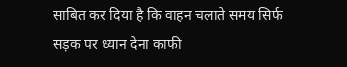साबित कर दिया है कि वाहन चलाते समय सिर्फ सड़क पर ध्यान देना काफी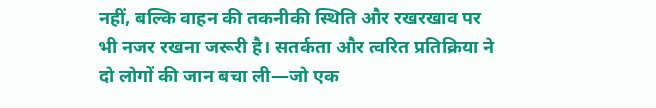नहीं, बल्कि वाहन की तकनीकी स्थिति और रखरखाव पर भी नजर रखना जरूरी है। सतर्कता और त्वरित प्रतिक्रिया ने दो लोगों की जान बचा ली—जो एक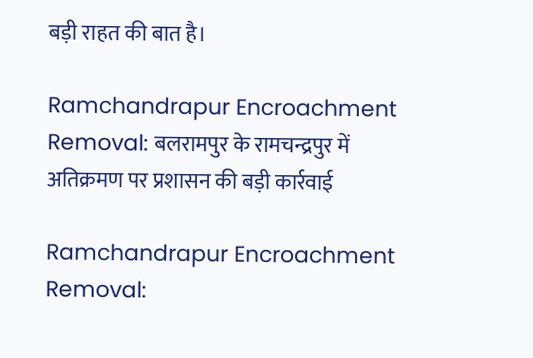बड़ी राहत की बात है।

Ramchandrapur Encroachment Removal: बलरामपुर के रामचन्द्रपुर में अतिक्रमण पर प्रशासन की बड़ी कार्रवाई

Ramchandrapur Encroachment Removal: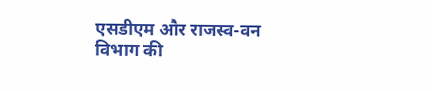एसडीएम और राजस्व-वन विभाग की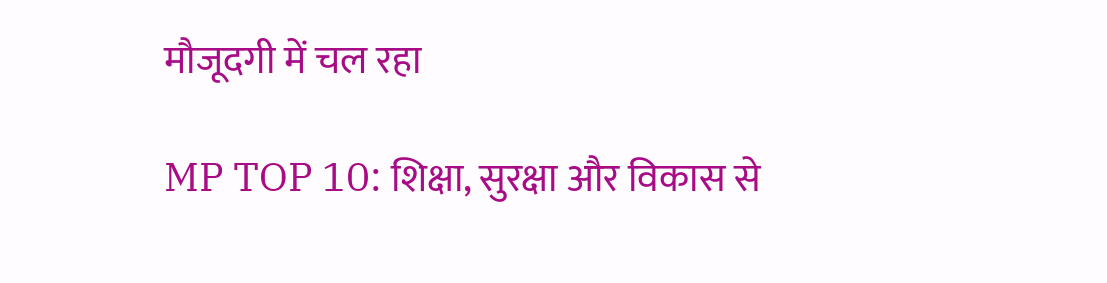मौजूदगी में चल रहा

MP TOP 10: शिक्षा, सुरक्षा और विकास से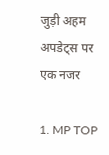जुड़ी अहम अपडेट्स पर एक नजर

1. MP TOP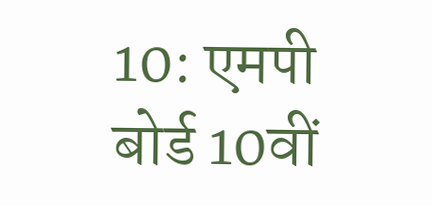10: एमपी बोर्ड 10वीं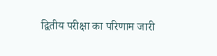द्वितीय परीक्षा का परिणाम जारी